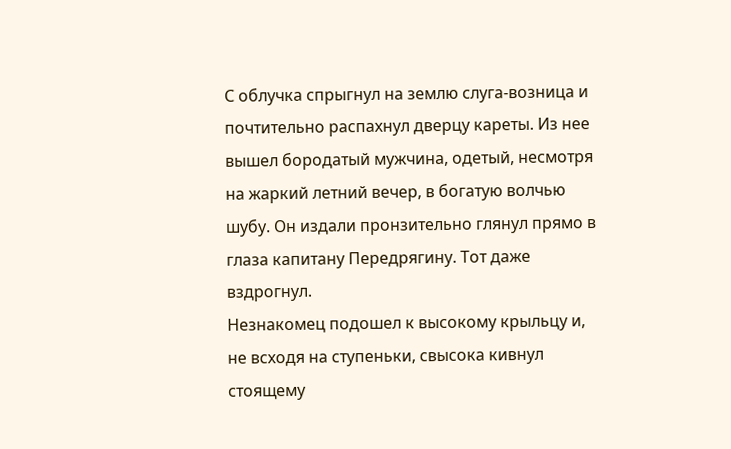С облучка спрыгнул на землю слуга-возница и почтительно распахнул дверцу кареты. Из нее вышел бородатый мужчина, одетый, несмотря на жаркий летний вечер, в богатую волчью шубу. Он издали пронзительно глянул прямо в глаза капитану Передрягину. Тот даже вздрогнул.
Незнакомец подошел к высокому крыльцу и, не всходя на ступеньки, свысока кивнул стоящему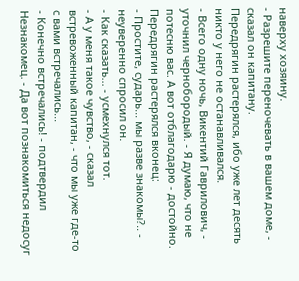наверху хозяину.
- Разрешите переночевать в вашем доме, - сказал он капитану.
Передрягин растерялся, ибо уже лет десять никто у него не останавливался.
- Всего одну ночь, Викентий Гаврилович, - уточнил чернобородый. - Я думаю, что не потесню вас. А вот отблагодарю - достойно.
Передрягин растерялся вконец:
- Простите, сударь... мы разве знакомы?.. - неуверенно спросил он.
- Как сказать... - усмехнулся тот.
- А у меня такое чувство, - сказал встревоженный капитан, - что мы уже где-то с вами встречались...
- Конечно встречались! - подтвердил Незнакомец. - Да вот познакомиться недосуг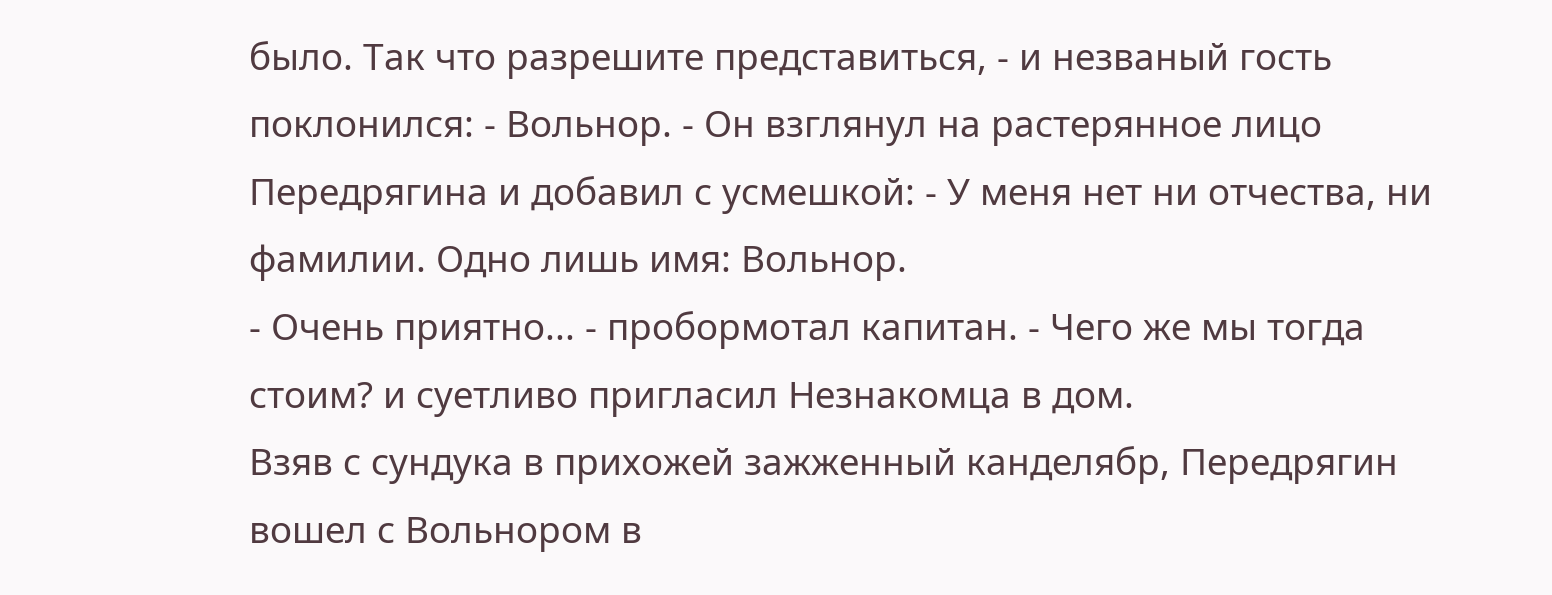было. Так что разрешите представиться, - и незваный гость поклонился: - Вольнор. - Он взглянул на растерянное лицо Передрягина и добавил с усмешкой: - У меня нет ни отчества, ни фамилии. Одно лишь имя: Вольнор.
- Очень приятно... - пробормотал капитан. - Чего же мы тогда стоим? и суетливо пригласил Незнакомца в дом.
Взяв с сундука в прихожей зажженный канделябр, Передрягин вошел с Вольнором в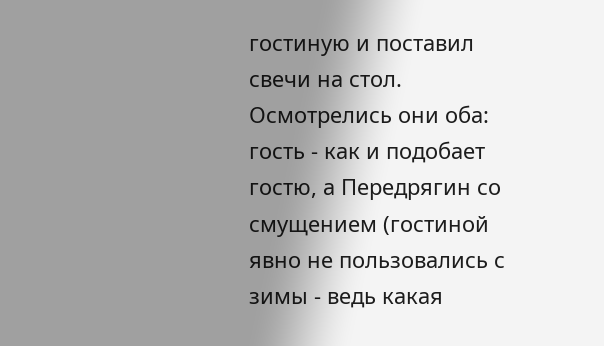гостиную и поставил свечи на стол. Осмотрелись они оба: гость - как и подобает гостю, а Передрягин со смущением (гостиной явно не пользовались с зимы - ведь какая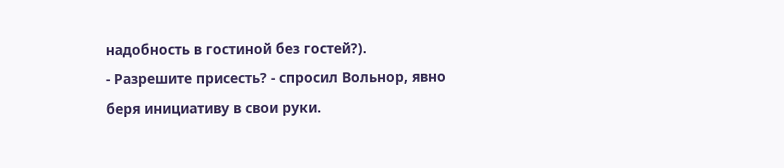надобность в гостиной без гостей?).
- Разрешите присесть? - спросил Вольнор, явно беря инициативу в свои руки.